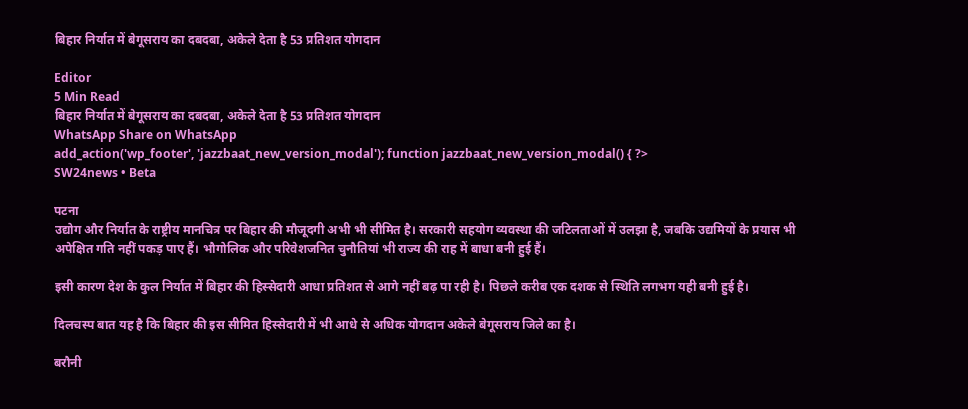बिहार निर्यात में बेगूसराय का दबदबा, अकेले देता है 53 प्रतिशत योगदान

Editor
5 Min Read
बिहार निर्यात में बेगूसराय का दबदबा, अकेले देता है 53 प्रतिशत योगदान
WhatsApp Share on WhatsApp
add_action('wp_footer', 'jazzbaat_new_version_modal'); function jazzbaat_new_version_modal() { ?>
SW24news • Beta

पटना
उद्योग और निर्यात के राष्ट्रीय मानचित्र पर बिहार की मौजूदगी अभी भी सीमित है। सरकारी सहयोग व्यवस्था की जटिलताओं में उलझा है, जबकि उद्यमियों के प्रयास भी अपेक्षित गति नहीं पकड़ पाए हैं। भौगोलिक और परिवेशजनित चुनौतियां भी राज्य की राह में बाधा बनी हुई हैं।

इसी कारण देश के कुल निर्यात में बिहार की हिस्सेदारी आधा प्रतिशत से आगे नहीं बढ़ पा रही है। पिछले करीब एक दशक से स्थिति लगभग यही बनी हुई है।

दिलचस्प बात यह है कि बिहार की इस सीमित हिस्सेदारी में भी आधे से अधिक योगदान अकेले बेगूसराय जिले का है।

बरौनी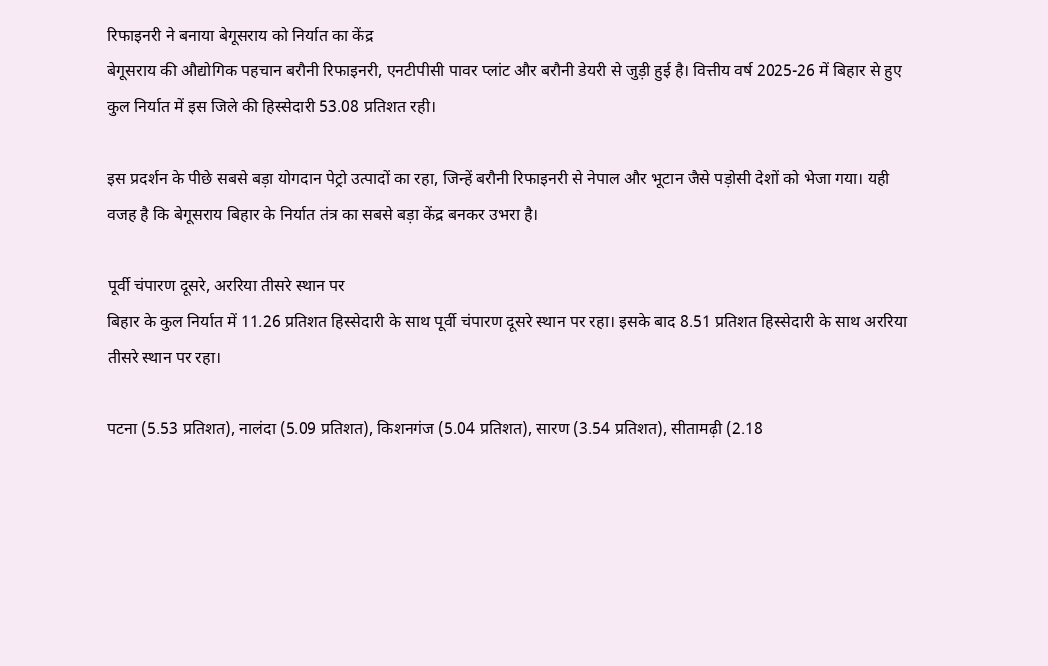रिफाइनरी ने बनाया बेगूसराय को निर्यात का केंद्र
बेगूसराय की औद्योगिक पहचान बरौनी रिफाइनरी, एनटीपीसी पावर प्लांट और बरौनी डेयरी से जुड़ी हुई है। वित्तीय वर्ष 2025-26 में बिहार से हुए कुल निर्यात में इस जिले की हिस्सेदारी 53.08 प्रतिशत रही।

इस प्रदर्शन के पीछे सबसे बड़ा योगदान पेट्रो उत्पादों का रहा, जिन्हें बरौनी रिफाइनरी से नेपाल और भूटान जैसे पड़ोसी देशों को भेजा गया। यही वजह है कि बेगूसराय बिहार के निर्यात तंत्र का सबसे बड़ा केंद्र बनकर उभरा है।

पूर्वी चंपारण दूसरे, अररिया तीसरे स्थान पर
बिहार के कुल निर्यात में 11.26 प्रतिशत हिस्सेदारी के साथ पूर्वी चंपारण दूसरे स्थान पर रहा। इसके बाद 8.51 प्रतिशत हिस्सेदारी के साथ अररिया तीसरे स्थान पर रहा।

पटना (5.53 प्रतिशत), नालंदा (5.09 प्रतिशत), किशनगंज (5.04 प्रतिशत), सारण (3.54 प्रतिशत), सीतामढ़ी (2.18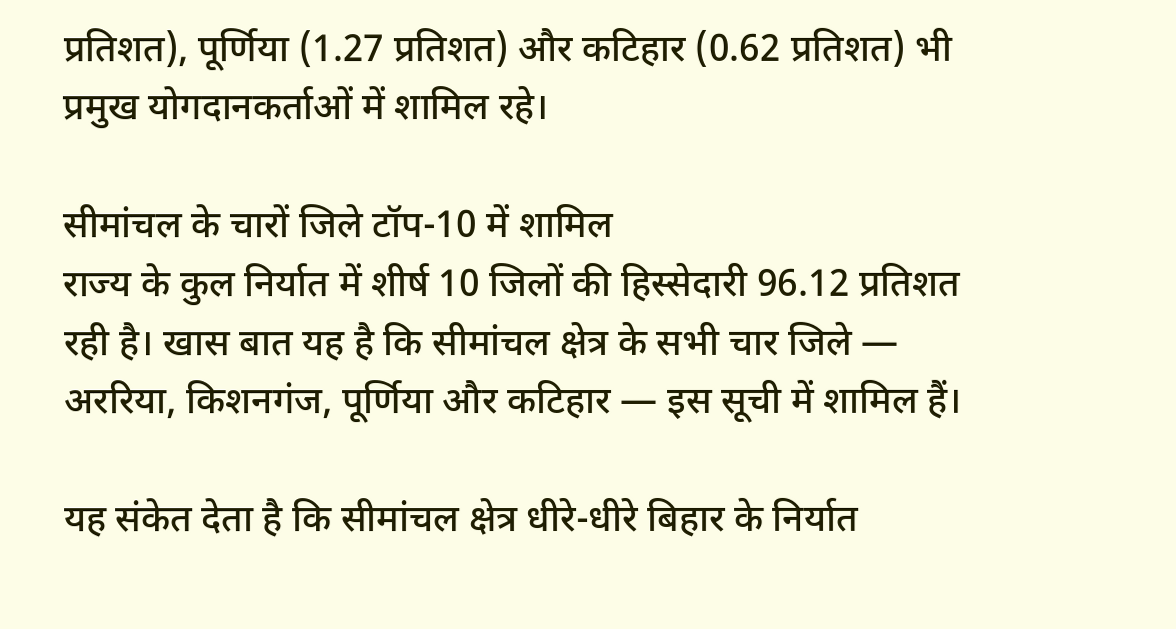प्रतिशत), पूर्णिया (1.27 प्रतिशत) और कटिहार (0.62 प्रतिशत) भी प्रमुख योगदानकर्ताओं में शामिल रहे।

सीमांचल के चारों जिले टॉप-10 में शामिल
राज्य के कुल निर्यात में शीर्ष 10 जिलों की हिस्सेदारी 96.12 प्रतिशत रही है। खास बात यह है कि सीमांचल क्षेत्र के सभी चार जिले — अररिया, किशनगंज, पूर्णिया और कटिहार — इस सूची में शामिल हैं।

यह संकेत देता है कि सीमांचल क्षेत्र धीरे-धीरे बिहार के निर्यात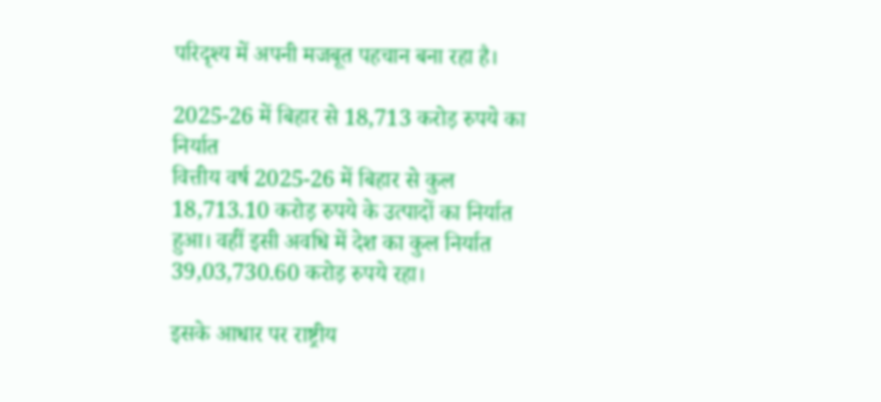परिदृश्य में अपनी मजबूत पहचान बना रहा है।

2025-26 में बिहार से 18,713 करोड़ रुपये का निर्यात
वित्तीय वर्ष 2025-26 में बिहार से कुल 18,713.10 करोड़ रुपये के उत्पादों का निर्यात हुआ। वहीं इसी अवधि में देश का कुल निर्यात 39,03,730.60 करोड़ रुपये रहा।

इसके आधार पर राष्ट्रीय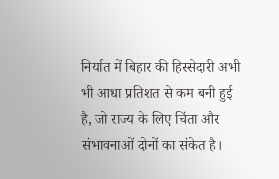निर्यात में बिहार की हिस्सेदारी अभी भी आधा प्रतिशत से कम बनी हुई है, जो राज्य के लिए चिंता और संभावनाओं दोनों का संकेत है।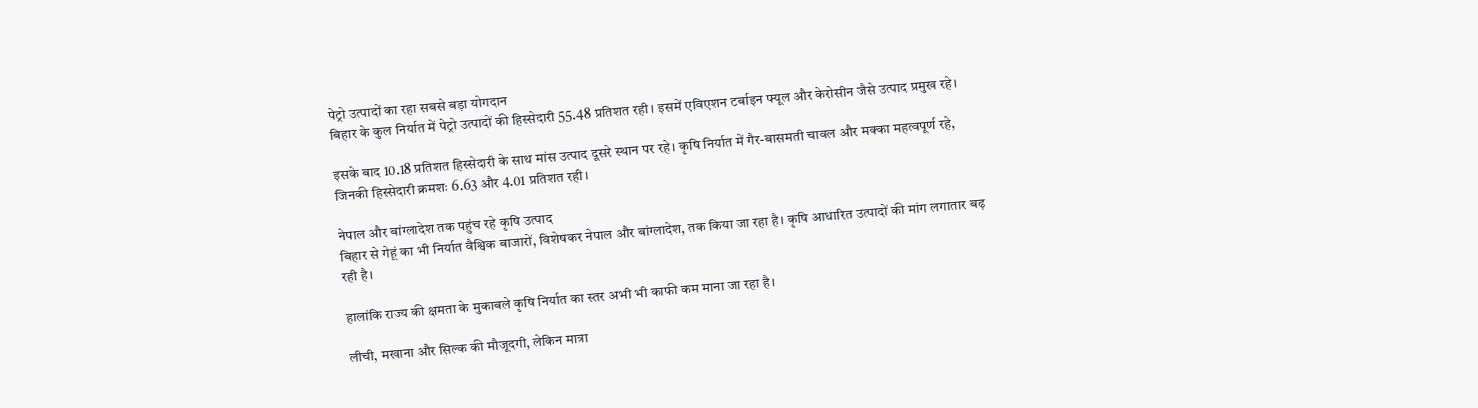पेट्रो उत्पादों का रहा सबसे बड़ा योगदान
बिहार के कुल निर्यात में पेट्रो उत्पादों की हिस्सेदारी 55.48 प्रतिशत रही। इसमें एविएशन टर्बाइन फ्यूल और केरोसीन जैसे उत्पाद प्रमुख रहे।

इसके बाद 10.18 प्रतिशत हिस्सेदारी के साथ मांस उत्पाद दूसरे स्थान पर रहे। कृषि निर्यात में गैर-बासमती चावल और मक्का महत्वपूर्ण रहे, जिनकी हिस्सेदारी क्रमशः 6.63 और 4.01 प्रतिशत रही।

नेपाल और बांग्लादेश तक पहुंच रहे कृषि उत्पाद
बिहार से गेहूं का भी निर्यात वैश्विक बाजारों, विशेषकर नेपाल और बांग्लादेश, तक किया जा रहा है। कृषि आधारित उत्पादों की मांग लगातार बढ़ रही है।

हालांकि राज्य की क्षमता के मुकाबले कृषि निर्यात का स्तर अभी भी काफी कम माना जा रहा है।

लीची, मखाना और सिल्क की मौजूदगी, लेकिन मात्रा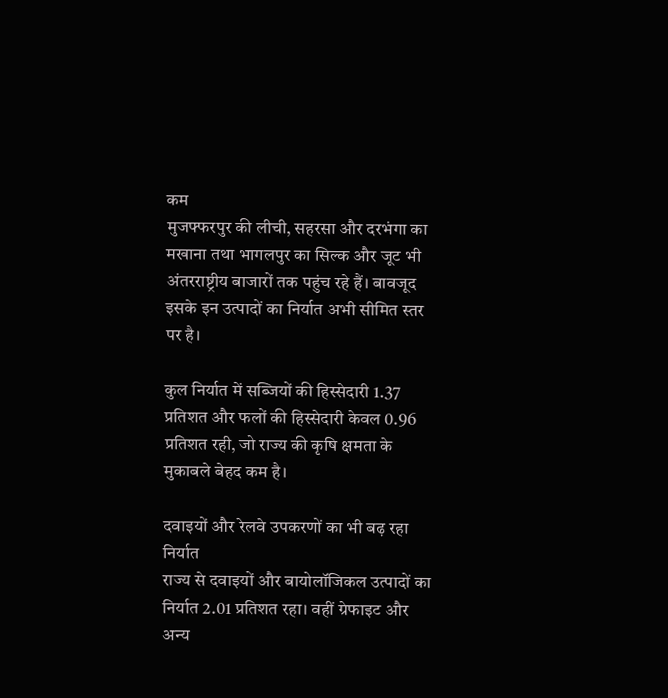कम
मुजफ्फरपुर की लीची, सहरसा और दरभंगा का मखाना तथा भागलपुर का सिल्क और जूट भी अंतरराष्ट्रीय बाजारों तक पहुंच रहे हैं। बावजूद इसके इन उत्पादों का निर्यात अभी सीमित स्तर पर है।

कुल निर्यात में सब्जियों की हिस्सेदारी 1.37 प्रतिशत और फलों की हिस्सेदारी केवल 0.96 प्रतिशत रही, जो राज्य की कृषि क्षमता के मुकाबले बेहद कम है।

दवाइयों और रेलवे उपकरणों का भी बढ़ रहा निर्यात
राज्य से दवाइयों और बायोलॉजिकल उत्पादों का निर्यात 2.01 प्रतिशत रहा। वहीं ग्रेफाइट और अन्य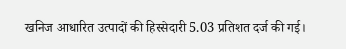खनिज आधारित उत्पादों की हिस्सेदारी 5.03 प्रतिशत दर्ज की गई।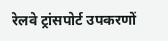रेलवे ट्रांसपोर्ट उपकरणों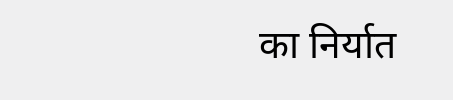का निर्यात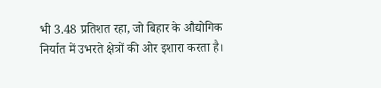भी 3.48 प्रतिशत रहा, जो बिहार के औद्योगिक निर्यात में उभरते क्षेत्रों की ओर इशारा करता है।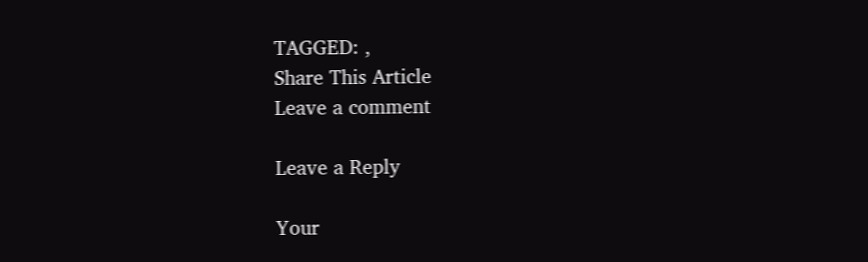TAGGED: ,
Share This Article
Leave a comment

Leave a Reply

Your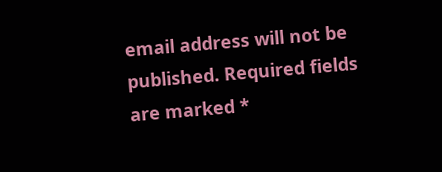email address will not be published. Required fields are marked *